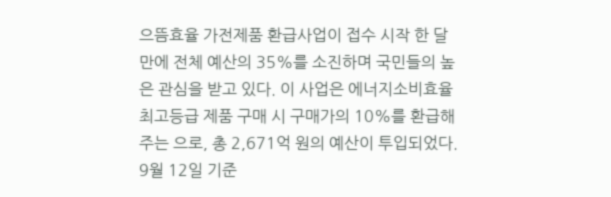으뜸효율 가전제품 환급사업이 접수 시작 한 달 만에 전체 예산의 35%를 소진하며 국민들의 높은 관심을 받고 있다. 이 사업은 에너지소비효율 최고등급 제품 구매 시 구매가의 10%를 환급해주는 으로, 총 2,671억 원의 예산이 투입되었다. 9월 12일 기준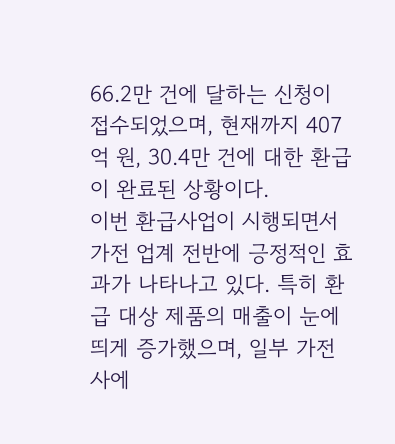66.2만 건에 달하는 신청이 접수되었으며, 현재까지 407억 원, 30.4만 건에 대한 환급이 완료된 상황이다.
이번 환급사업이 시행되면서 가전 업계 전반에 긍정적인 효과가 나타나고 있다. 특히 환급 대상 제품의 매출이 눈에 띄게 증가했으며, 일부 가전사에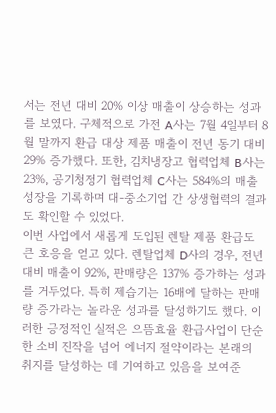서는 전년 대비 20% 이상 매출이 상승하는 성과를 보였다. 구체적으로 가전 A사는 7월 4일부터 8월 말까지 환급 대상 제품 매출이 전년 동기 대비 29% 증가했다. 또한, 김치냉장고 협력업체 B사는 23%, 공기청정기 협력업체 C사는 584%의 매출 성장을 기록하며 대-중소기업 간 상생협력의 결과도 확인할 수 있었다.
이번 사업에서 새롭게 도입된 렌탈 제품 환급도 큰 호응을 얻고 있다. 렌탈업체 D사의 경우, 전년 대비 매출이 92%, 판매량은 137% 증가하는 성과를 거두었다. 특히 제습기는 16배에 달하는 판매량 증가라는 놀라운 성과를 달성하기도 했다. 이러한 긍정적인 실적은 으뜸효율 환급사업이 단순한 소비 진작을 넘어 에너지 절약이라는 본래의 취지를 달성하는 데 기여하고 있음을 보여준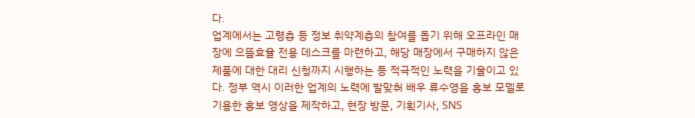다.
업계에서는 고령층 등 정보 취약계층의 참여를 돕기 위해 오프라인 매장에 으뜸효율 전용 데스크를 마련하고, 해당 매장에서 구매하지 않은 제품에 대한 대리 신청까지 시행하는 등 적극적인 노력을 기울이고 있다. 정부 역시 이러한 업계의 노력에 발맞춰 배우 류수영을 홍보 모델로 기용한 홍보 영상을 제작하고, 현장 방문, 기획기사, SNS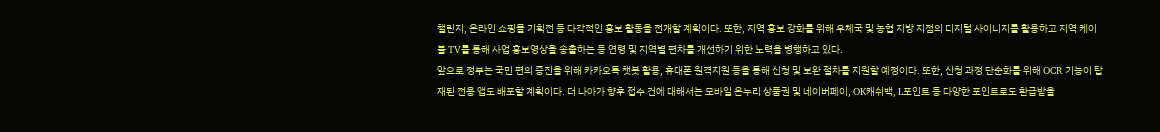챌린지, 온라인 쇼핑몰 기획전 등 다각적인 홍보 활동을 전개할 계획이다. 또한, 지역 홍보 강화를 위해 우체국 및 농협 지방 지점의 디지털 사이니지를 활용하고 지역 케이블 TV를 통해 사업 홍보영상을 송출하는 등 연령 및 지역별 편차를 개선하기 위한 노력을 병행하고 있다.
앞으로 정부는 국민 편의 증진을 위해 카카오톡 챗봇 활용, 휴대폰 원격지원 등을 통해 신청 및 보완 절차를 지원할 예정이다. 또한, 신청 과정 단순화를 위해 OCR 기능이 탑재된 전용 앱도 배포할 계획이다. 더 나아가 향후 접수 건에 대해서는 모바일 온누리 상품권 및 네이버페이, OK캐쉬백, L포인트 등 다양한 포인트로도 환급받을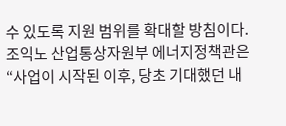수 있도록 지원 범위를 확대할 방침이다.
조익노 산업통상자원부 에너지정책관은 “사업이 시작된 이후, 당초 기대했던 내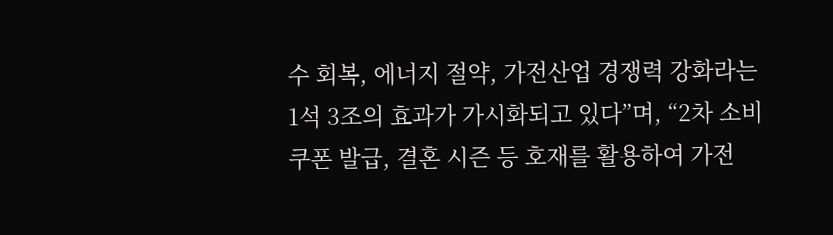수 회복, 에너지 절약, 가전산업 경쟁력 강화라는 1석 3조의 효과가 가시화되고 있다”며, “2차 소비쿠폰 발급, 결혼 시즌 등 호재를 활용하여 가전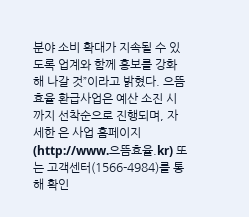분야 소비 확대가 지속될 수 있도록 업계와 함께 홍보를 강화해 나갈 것”이라고 밝혔다. 으뜸효율 환급사업은 예산 소진 시까지 선착순으로 진행되며, 자세한 은 사업 홈페이지(http://www.으뜸효율.kr) 또는 고객센터(1566-4984)를 통해 확인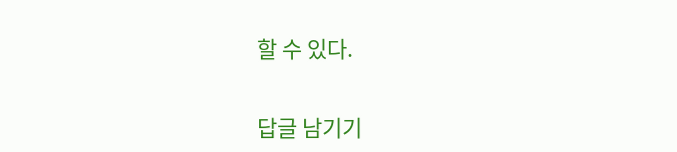할 수 있다.


답글 남기기